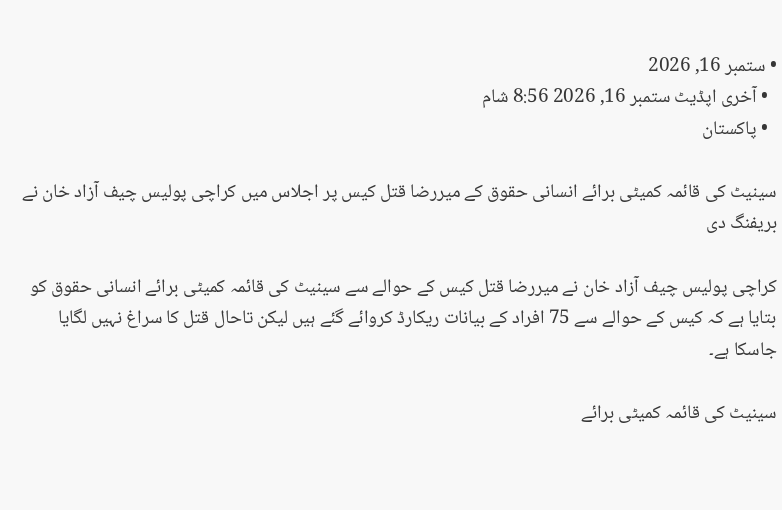• ستمبر 16, 2026
  • آخری اپڈیٹ ستمبر 16, 2026 8:56 شام
  • پاکستان

سینیٹ کی قائمہ کمیٹی برائے انسانی حقوق کے میررضا قتل کیس پر اجلاس میں کراچی پولیس چیف آزاد خان نے بریفنگ دی

کراچی پولیس چیف آزاد خان نے میررضا قتل کیس کے حوالے سے سینیٹ کی قائمہ کمیٹی برائے انسانی حقوق کو بتایا ہے کہ کیس کے حوالے سے 75 افراد کے بیانات ریکارڈ کروائے گئے ہیں لیکن تاحال قتل کا سراغ نہیں لگایا جاسکا ہے۔

سینیٹ کی قائمہ کمیٹی برائے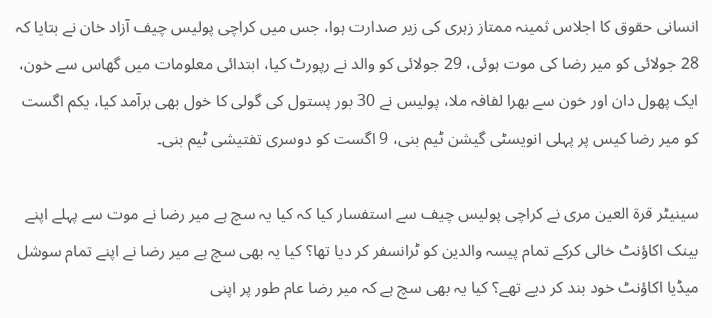انسانی حقوق کا اجلاس ثمینہ ممتاز زہری کی زیر صدارت ہوا، جس میں کراچی پولیس چیف آزاد خان نے بتایا کہ 28 جولائی کو میر رضا کی موت ہوئی، 29 جولائی کو والد نے رپورٹ کیا، ابتدائی معلومات میں گھاس سے خون، ایک پھول دان اور خون سے بھرا لفافہ ملا، پولیس نے 30 بور پستول کی گولی کا خول بھی برآمد کیا، یکم اگست کو میر رضا کیس پر پہلی انویسٹی گیشن ٹیم بنی، 9 اگست کو دوسری تفتیشی ٹیم بنی۔

سینیٹر قرة العین مری نے کراچی پولیس چیف سے استفسار کیا کہ کیا یہ سچ ہے میر رضا نے موت سے پہلے اپنے بینک اکاؤنٹ خالی کرکے تمام پیسہ والدین کو ٹرانسفر کر دیا تھا؟ کیا یہ بھی سچ ہے میر رضا نے اپنے تمام سوشل میڈیا اکاؤنٹ خود بند کر دیے تھے؟ کیا یہ بھی سچ ہے کہ میر رضا عام طور پر اپنی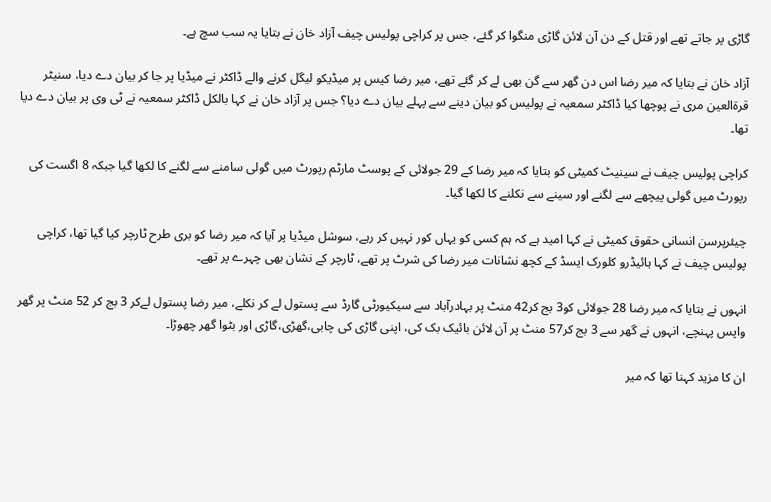گاڑی پر جاتے تھے اور قتل کے دن آن لائن گاڑی منگوا کر گئے، جس پر کراچی پولیس چیف آزاد خان نے بتایا یہ سب سچ ہے۔

آزاد خان نے بتایا کہ میر رضا اس دن گھر سے گن بھی لے کر گئے تھے، میر رضا کیس پر میڈیکو لیگل کرنے والے ڈاکٹر نے میڈیا پر جا کر بیان دے دیا، سنیٹر قرةالعین مری نے پوچھا کیا ڈاکٹر سمعیہ نے پولیس کو بیان دینے سے پہلے بیان دے دیا؟ جس پر آزاد خان نے کہا بالکل ڈاکٹر سمعیہ نے ٹی وی پر بیان دے دیا تھا۔

کراچی پولیس چیف نے سینیٹ کمیٹی کو بتایا کہ میر رضا کے 29 جولائی کے پوسٹ مارٹم رپورٹ میں گولی سامنے سے لگنے کا لکھا گیا جبکہ 8 اگست کی رپورٹ میں گولی پیچھے سے لگنے اور سینے سے نکلنے کا لکھا گیا۔

چیئرپرسن انسانی حقوق کمیٹی نے کہا امید ہے کہ ہم کسی کو یہاں کور نہیں کر رہے، سوشل میڈیا پر آیا کہ میر رضا کو بری طرح ٹارچر کیا گیا تھا، کراچی پولیس چیف نے کہا ہائیڈرو کلورک ایسڈ کے کچھ نشانات میر رضا کی شرٹ پر تھے، ٹارچر کے نشان بھی چہرے پر تھے۔

انہوں نے بتایا کہ میر رضا 28 جولائی کو3 بج کر42 منٹ پر بہادرآباد سے سیکیورٹی گارڈ سے پستول لے کر نکلے، میر رضا پستول لےکر 3 بج کر 52 منٹ پر گھر واپس پہنچے، انہوں نے گھر سے 3 بج کر57 منٹ پر آن لائن بائیک بک کی، اپنی گاڑی کی چابی،گھڑی،گاڑی اور بٹوا گھر چھوڑا۔

ان کا مزید کہنا تھا کہ میر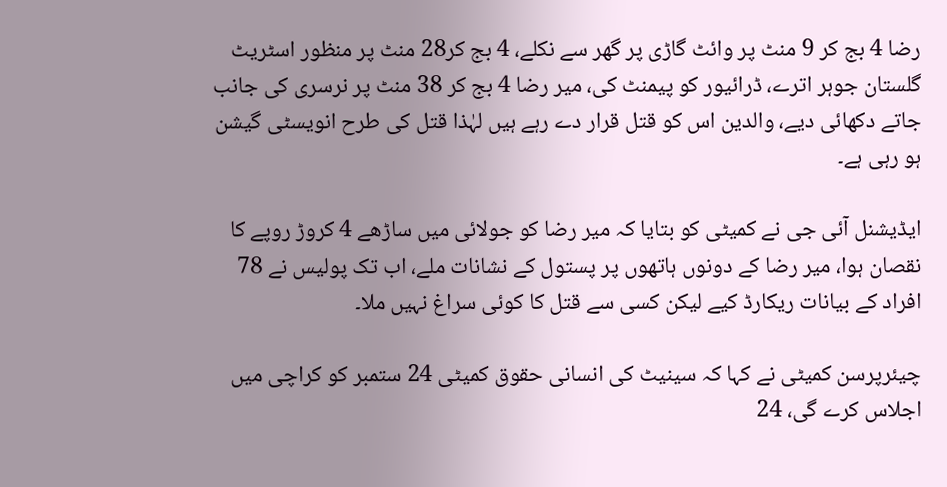رضا 4 بج کر 9 منٹ پر وائٹ گاڑی پر گھر سے نکلے، 4 بج کر28 منٹ پر منظور اسٹریٹ گلستان جوہر اترے، ڈرائیور کو پیمنٹ کی، میر رضا 4 بج کر 38 منٹ پر نرسری کی جانب جاتے دکھائی دیے، والدین اس کو قتل قرار دے رہے ہیں لہٰذا قتل کی طرح انویسٹی گیشن ہو رہی ہے۔

ایڈیشنل آئی جی نے کمیٹی کو بتایا کہ میر رضا کو جولائی میں ساڑھے 4 کروڑ روپے کا نقصان ہوا، میر رضا کے دونوں ہاتھوں پر پستول کے نشانات ملے، اب تک پولیس نے 78 افراد کے بیانات ریکارڈ کیے لیکن کسی سے قتل کا کوئی سراغ نہیں ملا۔

چیئرپرسن کمیٹی نے کہا کہ سینیٹ کی انسانی حقوق کمیٹی 24 ستمبر کو کراچی میں اجلاس کرے گی، 24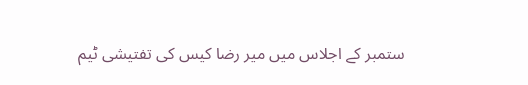ستمبر کے اجلاس میں میر رضا کیس کی تفتیشی ٹیم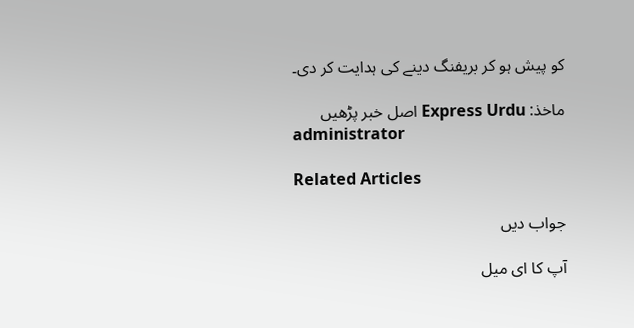کو پیش ہو کر بریفنگ دینے کی ہدایت کر دی۔

ماخذ: Express Urdu اصل خبر پڑھیں
administrator

Related Articles

جواب دیں

آپ کا ای میل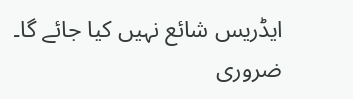ایڈریس شائع نہیں کیا جائے گا۔ ضروری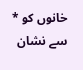خانوں کو * سے نشان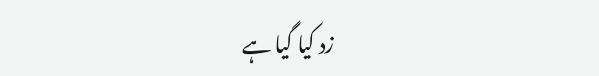زد کیا گیا ہے